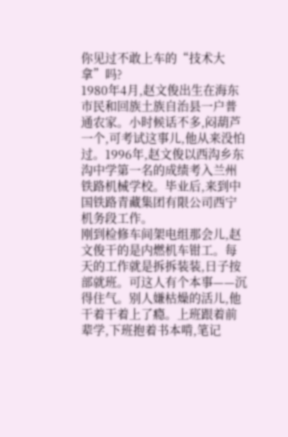你见过不敢上车的“技术大拿”吗?
1980年4月,赵文俊出生在海东市民和回族土族自治县一户普通农家。小时候话不多,闷葫芦一个,可考试这事儿,他从来没怕过。1996年,赵文俊以西沟乡东沟中学第一名的成绩考入兰州铁路机械学校。毕业后,来到中国铁路青藏集团有限公司西宁机务段工作。
刚到检修车间架电组那会儿,赵文俊干的是内燃机车钳工。每天的工作就是拆拆装装,日子按部就班。可这人有个本事——沉得住气。别人嫌枯燥的活儿,他干着干着上了瘾。上班跟着前辈学,下班抱着书本啃,笔记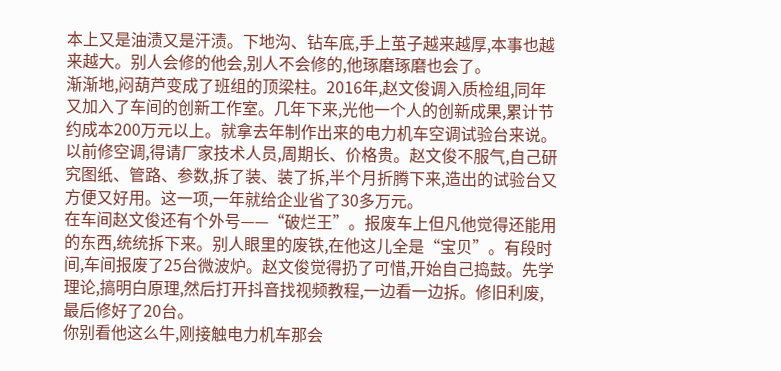本上又是油渍又是汗渍。下地沟、钻车底,手上茧子越来越厚,本事也越来越大。别人会修的他会,别人不会修的,他琢磨琢磨也会了。
渐渐地,闷葫芦变成了班组的顶梁柱。2016年,赵文俊调入质检组,同年又加入了车间的创新工作室。几年下来,光他一个人的创新成果,累计节约成本200万元以上。就拿去年制作出来的电力机车空调试验台来说。以前修空调,得请厂家技术人员,周期长、价格贵。赵文俊不服气,自己研究图纸、管路、参数,拆了装、装了拆,半个月折腾下来,造出的试验台又方便又好用。这一项,一年就给企业省了30多万元。
在车间赵文俊还有个外号——“破烂王”。报废车上但凡他觉得还能用的东西,统统拆下来。别人眼里的废铁,在他这儿全是“宝贝”。有段时间,车间报废了25台微波炉。赵文俊觉得扔了可惜,开始自己捣鼓。先学理论,搞明白原理,然后打开抖音找视频教程,一边看一边拆。修旧利废,最后修好了20台。
你别看他这么牛,刚接触电力机车那会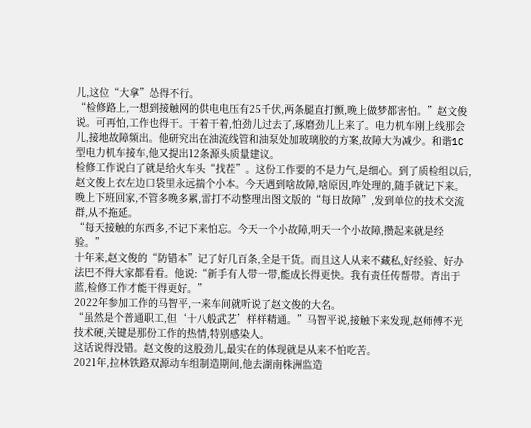儿,这位“大拿”怂得不行。
“检修路上,一想到接触网的供电电压有25千伏,两条腿直打颤,晚上做梦都害怕。”赵文俊说。可再怕,工作也得干。干着干着,怕劲儿过去了,琢磨劲儿上来了。电力机车刚上线那会儿,接地故障频出。他研究出在油流线管和油泵处加玻璃胶的方案,故障大为减少。和谐1C型电力机车接车,他又提出12条源头质量建议。
检修工作说白了就是给火车头“找茬”。这份工作要的不是力气,是细心。到了质检组以后,赵文俊上衣左边口袋里永远揣个小本。今天遇到啥故障,啥原因,咋处理的,随手就记下来。晚上下班回家,不管多晚多累,雷打不动整理出图文版的“每日故障”,发到单位的技术交流群,从不拖延。
“每天接触的东西多,不记下来怕忘。今天一个小故障,明天一个小故障,攒起来就是经验。”
十年来,赵文俊的“防错本”记了好几百条,全是干货。而且这人从来不藏私,好经验、好办法巴不得大家都看看。他说:“新手有人带一带,能成长得更快。我有责任传帮带。青出于蓝,检修工作才能干得更好。”
2022年参加工作的马智平,一来车间就听说了赵文俊的大名。
“虽然是个普通职工,但‘十八般武艺’样样精通。”马智平说,接触下来发现,赵师傅不光技术硬,关键是那份工作的热情,特别感染人。
这话说得没错。赵文俊的这股劲儿,最实在的体现就是从来不怕吃苦。
2021年,拉林铁路双源动车组制造期间,他去湖南株洲监造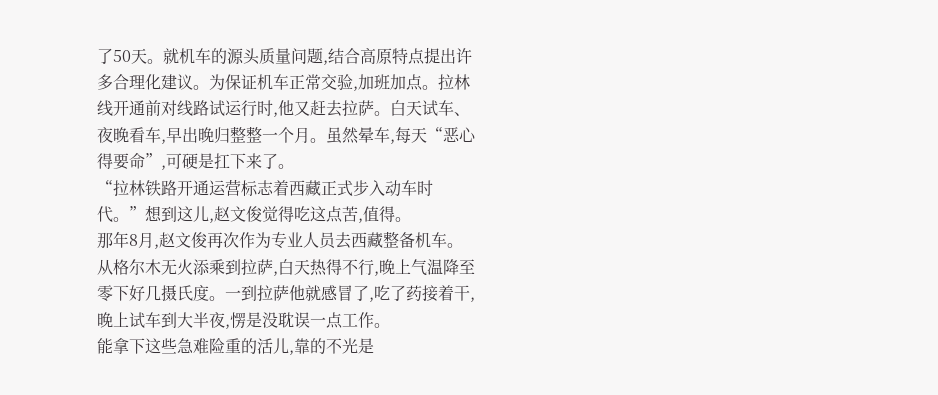了50天。就机车的源头质量问题,结合高原特点提出许多合理化建议。为保证机车正常交验,加班加点。拉林线开通前对线路试运行时,他又赶去拉萨。白天试车、夜晚看车,早出晚归整整一个月。虽然晕车,每天“恶心得要命”,可硬是扛下来了。
“拉林铁路开通运营标志着西藏正式步入动车时代。”想到这儿,赵文俊觉得吃这点苦,值得。
那年8月,赵文俊再次作为专业人员去西藏整备机车。从格尔木无火添乘到拉萨,白天热得不行,晚上气温降至零下好几摄氏度。一到拉萨他就感冒了,吃了药接着干,晚上试车到大半夜,愣是没耽误一点工作。
能拿下这些急难险重的活儿,靠的不光是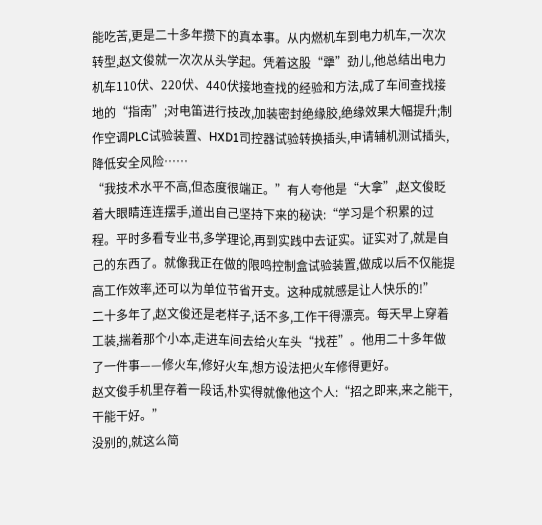能吃苦,更是二十多年攒下的真本事。从内燃机车到电力机车,一次次转型,赵文俊就一次次从头学起。凭着这股“犟”劲儿,他总结出电力机车110伏、220伏、440伏接地查找的经验和方法,成了车间查找接地的“指南”;对电笛进行技改,加装密封绝缘胶,绝缘效果大幅提升;制作空调PLC试验装置、HXD1司控器试验转换插头,申请辅机测试插头,降低安全风险……
“我技术水平不高,但态度很端正。”有人夸他是“大拿”,赵文俊眨着大眼睛连连摆手,道出自己坚持下来的秘诀:“学习是个积累的过程。平时多看专业书,多学理论,再到实践中去证实。证实对了,就是自己的东西了。就像我正在做的限鸣控制盒试验装置,做成以后不仅能提高工作效率,还可以为单位节省开支。这种成就感是让人快乐的!”
二十多年了,赵文俊还是老样子,话不多,工作干得漂亮。每天早上穿着工装,揣着那个小本,走进车间去给火车头“找茬”。他用二十多年做了一件事——修火车,修好火车,想方设法把火车修得更好。
赵文俊手机里存着一段话,朴实得就像他这个人:“招之即来,来之能干,干能干好。”
没别的,就这么简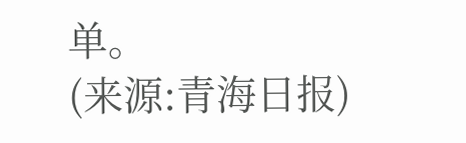单。
(来源:青海日报)